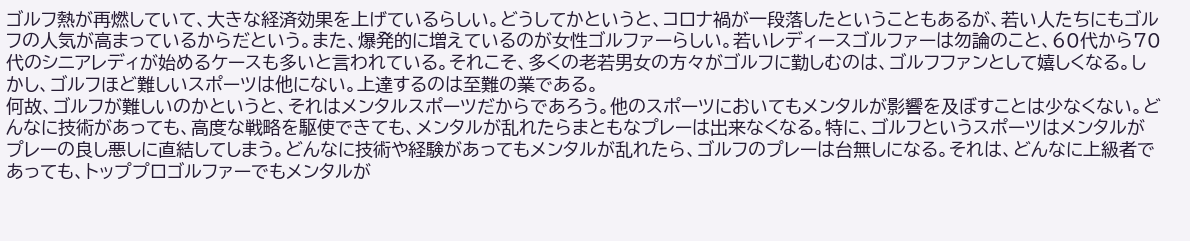ゴルフ熱が再燃していて、大きな経済効果を上げているらしい。どうしてかというと、コロナ禍が一段落したということもあるが、若い人たちにもゴルフの人気が高まっているからだという。また、爆発的に増えているのが女性ゴルファーらしい。若いレディースゴルファーは勿論のこと、60代から70代のシニアレディが始めるケースも多いと言われている。それこそ、多くの老若男女の方々がゴルフに勤しむのは、ゴルフファンとして嬉しくなる。しかし、ゴルフほど難しいスポーツは他にない。上達するのは至難の業である。
何故、ゴルフが難しいのかというと、それはメンタルスポーツだからであろう。他のスポーツにおいてもメンタルが影響を及ぼすことは少なくない。どんなに技術があっても、高度な戦略を駆使できても、メンタルが乱れたらまともなプレーは出来なくなる。特に、ゴルフというスポーツはメンタルがプレーの良し悪しに直結してしまう。どんなに技術や経験があってもメンタルが乱れたら、ゴルフのプレーは台無しになる。それは、どんなに上級者であっても、トッププロゴルファーでもメンタルが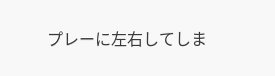プレーに左右してしま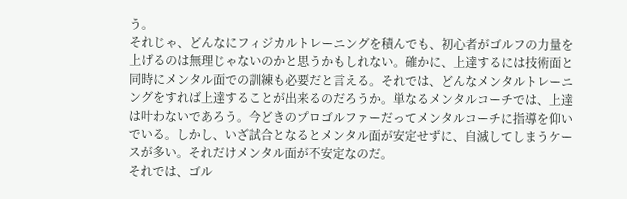う。
それじゃ、どんなにフィジカルトレーニングを積んでも、初心者がゴルフの力量を上げるのは無理じゃないのかと思うかもしれない。確かに、上達するには技術面と同時にメンタル面での訓練も必要だと言える。それでは、どんなメンタルトレーニングをすれば上達することが出来るのだろうか。単なるメンタルコーチでは、上達は叶わないであろう。今どきのプロゴルファーだってメンタルコーチに指導を仰いでいる。しかし、いざ試合となるとメンタル面が安定せずに、自滅してしまうケースが多い。それだけメンタル面が不安定なのだ。
それでは、ゴル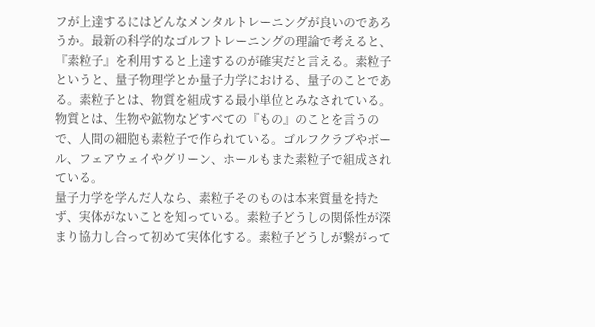フが上達するにはどんなメンタルトレーニングが良いのであろうか。最新の科学的なゴルフトレーニングの理論で考えると、『素粒子』を利用すると上達するのが確実だと言える。素粒子というと、量子物理学とか量子力学における、量子のことである。素粒子とは、物質を組成する最小単位とみなされている。物質とは、生物や鉱物などすべての『もの』のことを言うので、人間の細胞も素粒子で作られている。ゴルフクラブやボール、フェアウェイやグリーン、ホールもまた素粒子で組成されている。
量子力学を学んだ人なら、素粒子そのものは本来質量を持たず、実体がないことを知っている。素粒子どうしの関係性が深まり協力し合って初めて実体化する。素粒子どうしが繋がって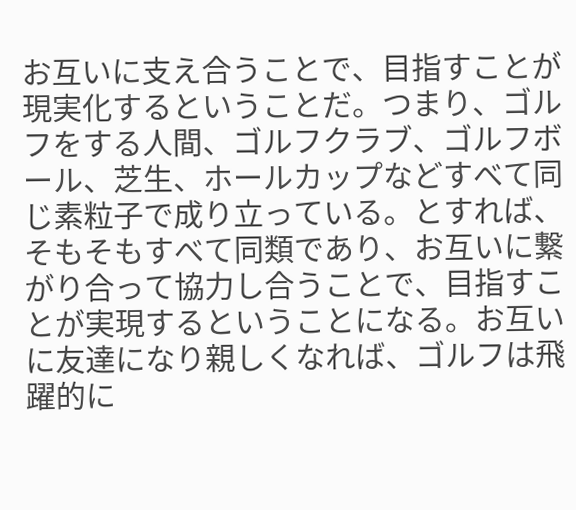お互いに支え合うことで、目指すことが現実化するということだ。つまり、ゴルフをする人間、ゴルフクラブ、ゴルフボール、芝生、ホールカップなどすべて同じ素粒子で成り立っている。とすれば、そもそもすべて同類であり、お互いに繋がり合って協力し合うことで、目指すことが実現するということになる。お互いに友達になり親しくなれば、ゴルフは飛躍的に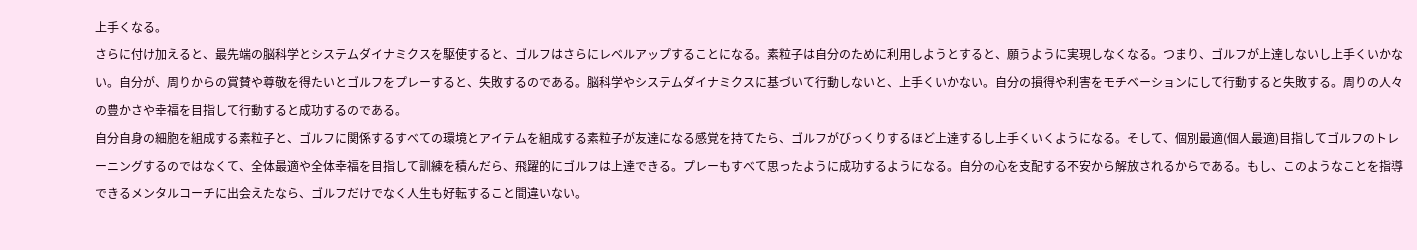上手くなる。
さらに付け加えると、最先端の脳科学とシステムダイナミクスを駆使すると、ゴルフはさらにレベルアップすることになる。素粒子は自分のために利用しようとすると、願うように実現しなくなる。つまり、ゴルフが上達しないし上手くいかない。自分が、周りからの賞賛や尊敬を得たいとゴルフをプレーすると、失敗するのである。脳科学やシステムダイナミクスに基づいて行動しないと、上手くいかない。自分の損得や利害をモチベーションにして行動すると失敗する。周りの人々の豊かさや幸福を目指して行動すると成功するのである。
自分自身の細胞を組成する素粒子と、ゴルフに関係するすべての環境とアイテムを組成する素粒子が友達になる感覚を持てたら、ゴルフがびっくりするほど上達するし上手くいくようになる。そして、個別最適(個人最適)目指してゴルフのトレーニングするのではなくて、全体最適や全体幸福を目指して訓練を積んだら、飛躍的にゴルフは上達できる。プレーもすべて思ったように成功するようになる。自分の心を支配する不安から解放されるからである。もし、このようなことを指導できるメンタルコーチに出会えたなら、ゴルフだけでなく人生も好転すること間違いない。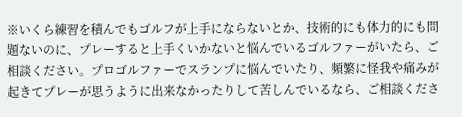※いくら練習を積んでもゴルフが上手にならないとか、技術的にも体力的にも問題ないのに、プレーすると上手くいかないと悩んでいるゴルファーがいたら、ご相談ください。プロゴルファーでスランプに悩んでいたり、頻繁に怪我や痛みが起きてプレーが思うように出来なかったりして苦しんでいるなら、ご相談くださ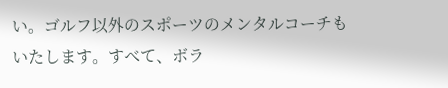い。ゴルフ以外のスポーツのメンタルコーチもいたします。すべて、ボラ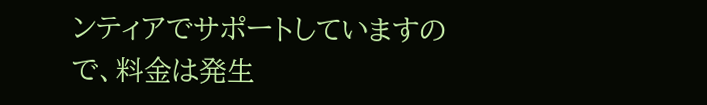ンティアでサポートしていますので、料金は発生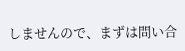しませんので、まずは問い合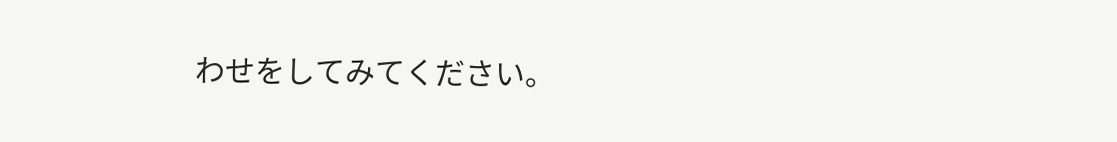わせをしてみてください。